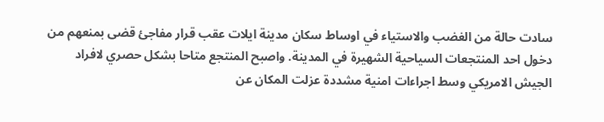سادت حالة من الغضب والاستياء في اوساط سكان مدينة ايلات عقب قرار مفاجئ قضى بمنعهم من دخول احد المنتجعات السياحية الشهيرة في المدينة. واصبح المنتجع متاحا بشكل حصري لافراد الجيش الامريكي وسط اجراءات امنية مشددة عزلت المكان عن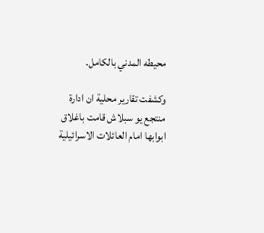محيطه المدني بالكامل.

وكشفت تقارير محلية ان ادارة منتجع يو سبلاش قامت باغلاق ابوابها امام العائلات الاسرائيلية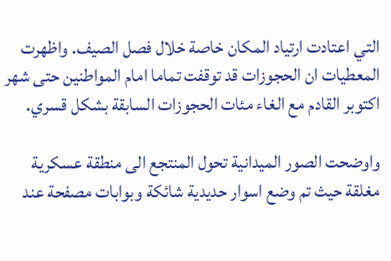التي اعتادت ارتياد المكان خاصة خلال فصل الصيف. واظهرت المعطيات ان الحجوزات قد توقفت تماما امام المواطنين حتى شهر اكتوبر القادم مع الغاء مئات الحجوزات السابقة بشكل قسري.

واوضحت الصور الميدانية تحول المنتجع الى منطقة عسكرية مغلقة حيث تم وضع اسوار حديدية شائكة وبوابات مصفحة عند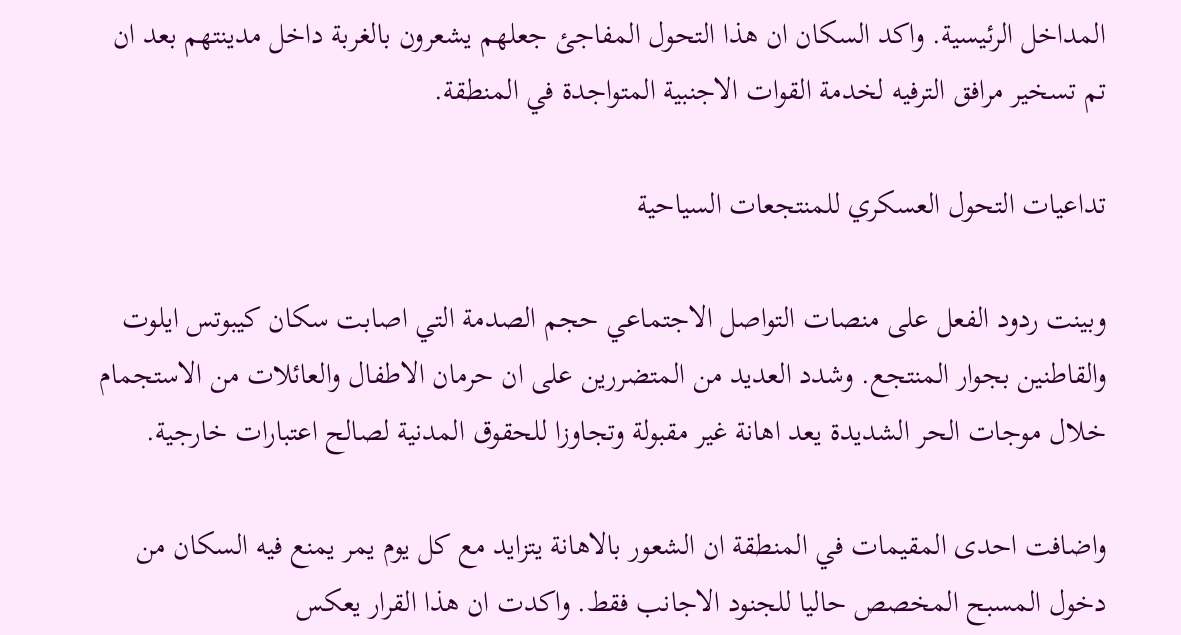المداخل الرئيسية. واكد السكان ان هذا التحول المفاجئ جعلهم يشعرون بالغربة داخل مدينتهم بعد ان تم تسخير مرافق الترفيه لخدمة القوات الاجنبية المتواجدة في المنطقة.

تداعيات التحول العسكري للمنتجعات السياحية

وبينت ردود الفعل على منصات التواصل الاجتماعي حجم الصدمة التي اصابت سكان كيبوتس ايلوت والقاطنين بجوار المنتجع. وشدد العديد من المتضررين على ان حرمان الاطفال والعائلات من الاستجمام خلال موجات الحر الشديدة يعد اهانة غير مقبولة وتجاوزا للحقوق المدنية لصالح اعتبارات خارجية.

واضافت احدى المقيمات في المنطقة ان الشعور بالاهانة يتزايد مع كل يوم يمر يمنع فيه السكان من دخول المسبح المخصص حاليا للجنود الاجانب فقط. واكدت ان هذا القرار يعكس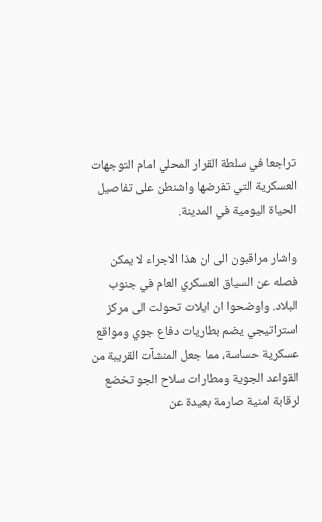تراجعا في سلطة القرار المحلي امام التوجهات العسكرية التي تفرضها واشنطن على تفاصيل الحياة اليومية في المدينة.

واشار مراقبون الى ان هذا الاجراء لا يمكن فصله عن السياق العسكري العام في جنوب البلاد. واوضحوا ان ايلات تحولت الى مركز استراتيجي يضم بطاريات دفاع جوي ومواقع عسكرية حساسة، مما جعل المنشآت القريبة من القواعد الجوية ومطارات سلاح الجو تخضع لرقابة امنية صارمة بعيدة عن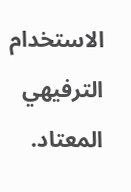الاستخدام الترفيهي المعتاد.